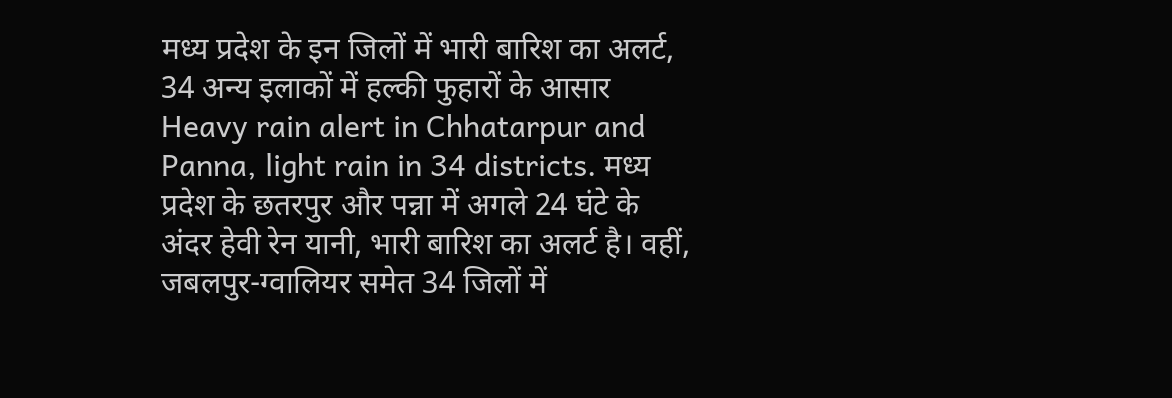मध्य प्रदेश के इन जिलों में भारी बारिश का अलर्ट, 34 अन्य इलाकों में हल्की फुहारों के आसार
Heavy rain alert in Chhatarpur and Panna, light rain in 34 districts. मध्य प्रदेश के छतरपुर और पन्ना में अगले 24 घंटे के अंदर हेवी रेन यानी, भारी बारिश का अलर्ट है। वहीं, जबलपुर-ग्वालियर समेत 34 जिलों में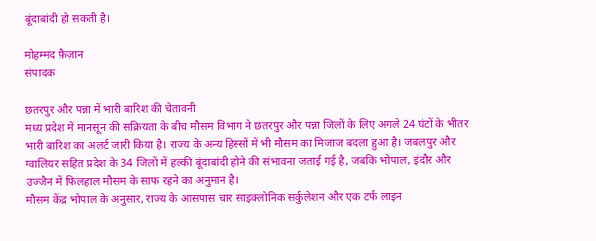बूंदाबांदी हो सकती है।

मोहम्मद फ़ैज़ान
संपादक

छतरपुर और पन्ना में भारी बारिश की चेतावनी
मध्य प्रदेश में मानसून की सक्रियता के बीच मौसम विभाग ने छतरपुर और पन्ना जिलों के लिए अगले 24 घंटों के भीतर भारी बारिश का अलर्ट जारी किया है। राज्य के अन्य हिस्सों में भी मौसम का मिजाज बदला हुआ है। जबलपुर और ग्वालियर सहित प्रदेश के 34 जिलों में हल्की बूंदाबांदी होने की संभावना जताई गई है, जबकि भोपाल, इंदौर और उज्जैन में फिलहाल मौसम के साफ रहने का अनुमान है।
मौसम केंद्र भोपाल के अनुसार, राज्य के आसपास चार साइक्लोनिक सर्कुलेशन और एक टर्फ लाइन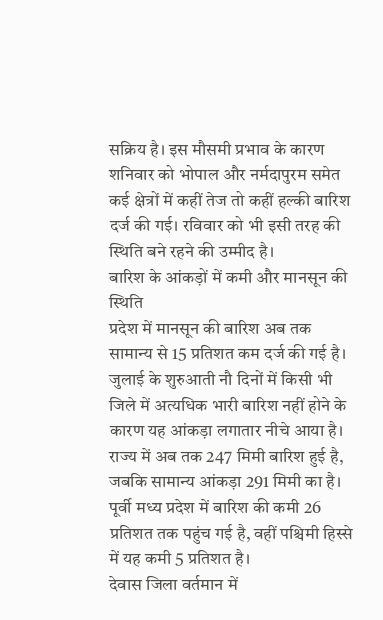सक्रिय है। इस मौसमी प्रभाव के कारण शनिवार को भोपाल और नर्मदापुरम समेत कई क्षेत्रों में कहीं तेज तो कहीं हल्की बारिश दर्ज की गई। रविवार को भी इसी तरह की स्थिति बने रहने की उम्मीद है।
बारिश के आंकड़ों में कमी और मानसून की स्थिति
प्रदेश में मानसून की बारिश अब तक सामान्य से 15 प्रतिशत कम दर्ज की गई है। जुलाई के शुरुआती नौ दिनों में किसी भी जिले में अत्यधिक भारी बारिश नहीं होने के कारण यह आंकड़ा लगातार नीचे आया है। राज्य में अब तक 247 मिमी बारिश हुई है, जबकि सामान्य आंकड़ा 291 मिमी का है। पूर्वी मध्य प्रदेश में बारिश की कमी 26 प्रतिशत तक पहुंच गई है, वहीं पश्चिमी हिस्से में यह कमी 5 प्रतिशत है।
देवास जिला वर्तमान में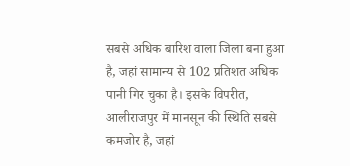सबसे अधिक बारिश वाला जिला बना हुआ है, जहां सामान्य से 102 प्रतिशत अधिक पानी गिर चुका है। इसके विपरीत, आलीराजपुर में मानसून की स्थिति सबसे कमजोर है, जहां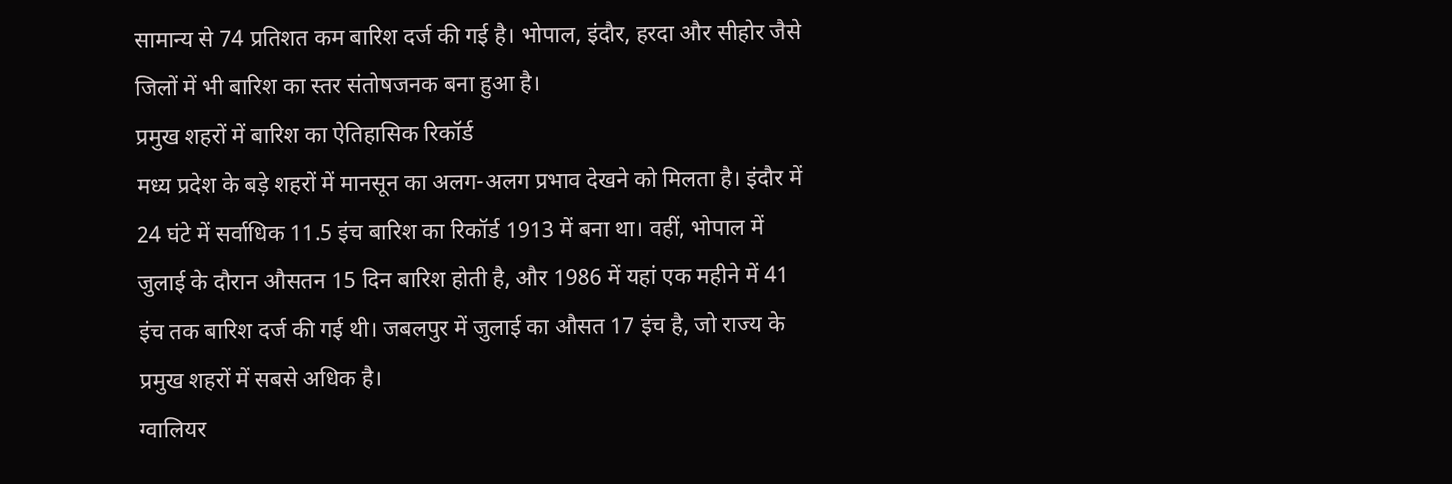सामान्य से 74 प्रतिशत कम बारिश दर्ज की गई है। भोपाल, इंदौर, हरदा और सीहोर जैसे जिलों में भी बारिश का स्तर संतोषजनक बना हुआ है।
प्रमुख शहरों में बारिश का ऐतिहासिक रिकॉर्ड
मध्य प्रदेश के बड़े शहरों में मानसून का अलग-अलग प्रभाव देखने को मिलता है। इंदौर में 24 घंटे में सर्वाधिक 11.5 इंच बारिश का रिकॉर्ड 1913 में बना था। वहीं, भोपाल में जुलाई के दौरान औसतन 15 दिन बारिश होती है, और 1986 में यहां एक महीने में 41 इंच तक बारिश दर्ज की गई थी। जबलपुर में जुलाई का औसत 17 इंच है, जो राज्य के प्रमुख शहरों में सबसे अधिक है।
ग्वालियर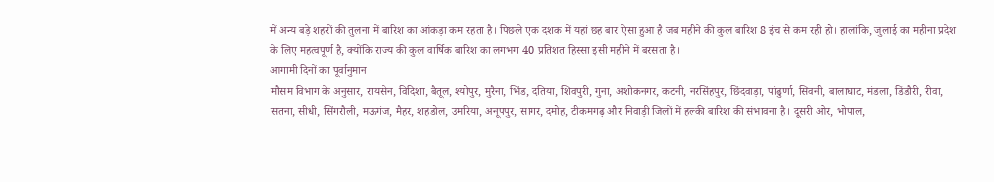में अन्य बड़े शहरों की तुलना में बारिश का आंकड़ा कम रहता है। पिछले एक दशक में यहां छह बार ऐसा हुआ है जब महीने की कुल बारिश 8 इंच से कम रही हो। हालांकि, जुलाई का महीना प्रदेश के लिए महत्वपूर्ण है, क्योंकि राज्य की कुल वार्षिक बारिश का लगभग 40 प्रतिशत हिस्सा इसी महीने में बरसता है।
आगामी दिनों का पूर्वानुमान
मौसम विभाग के अनुसार, रायसेन, विदिशा, बैतूल, श्योपुर, मुरैना, भिंड, दतिया, शिवपुरी, गुना, अशोकनगर, कटनी, नरसिंहपुर, छिंदवाड़ा, पांढुर्णा, सिवनी, बालाघाट, मंडला, डिंडौरी, रीवा, सतना, सीधी, सिंगरौली, मऊगंज, मैहर, शहडोल, उमरिया, अनूपपुर, सागर, दमोह, टीकमगढ़ और निवाड़ी जिलों में हल्की बारिश की संभावना है। दूसरी ओर, भोपाल,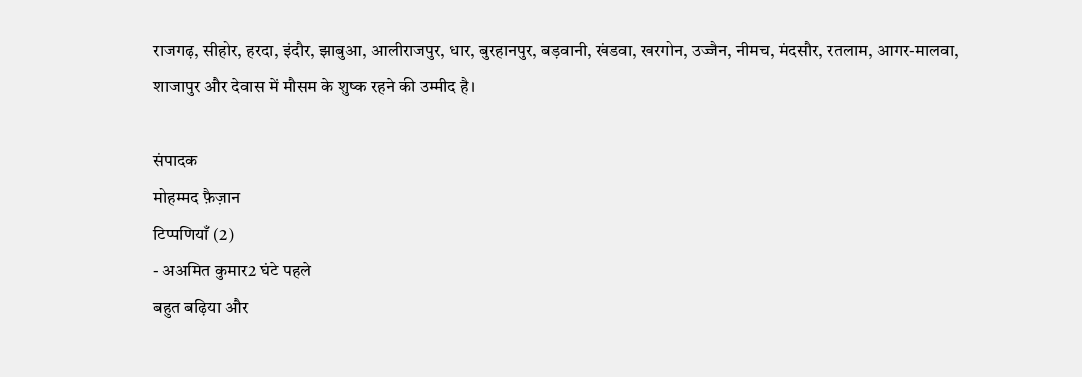राजगढ़, सीहोर, हरदा, इंदौर, झाबुआ, आलीराजपुर, धार, बुरहानपुर, बड़वानी, खंडवा, खरगोन, उज्जैन, नीमच, मंदसौर, रतलाम, आगर-मालवा, शाजापुर और देवास में मौसम के शुष्क रहने की उम्मीद है।

संपादक
मोहम्मद फ़ैज़ान
टिप्पणियाँ (2)
- अअमित कुमार2 घंटे पहले
बहुत बढ़िया और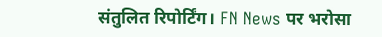संतुलित रिपोर्टिंग। FN News पर भरोसा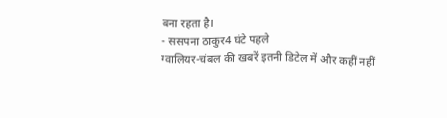बना रहता है।
- ससपना ठाकुर4 घंटे पहले
ग्वालियर-चंबल की खबरें इतनी डिटेल में और कहीं नहीं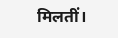मिलतीं।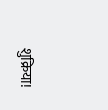शुक्रिया!